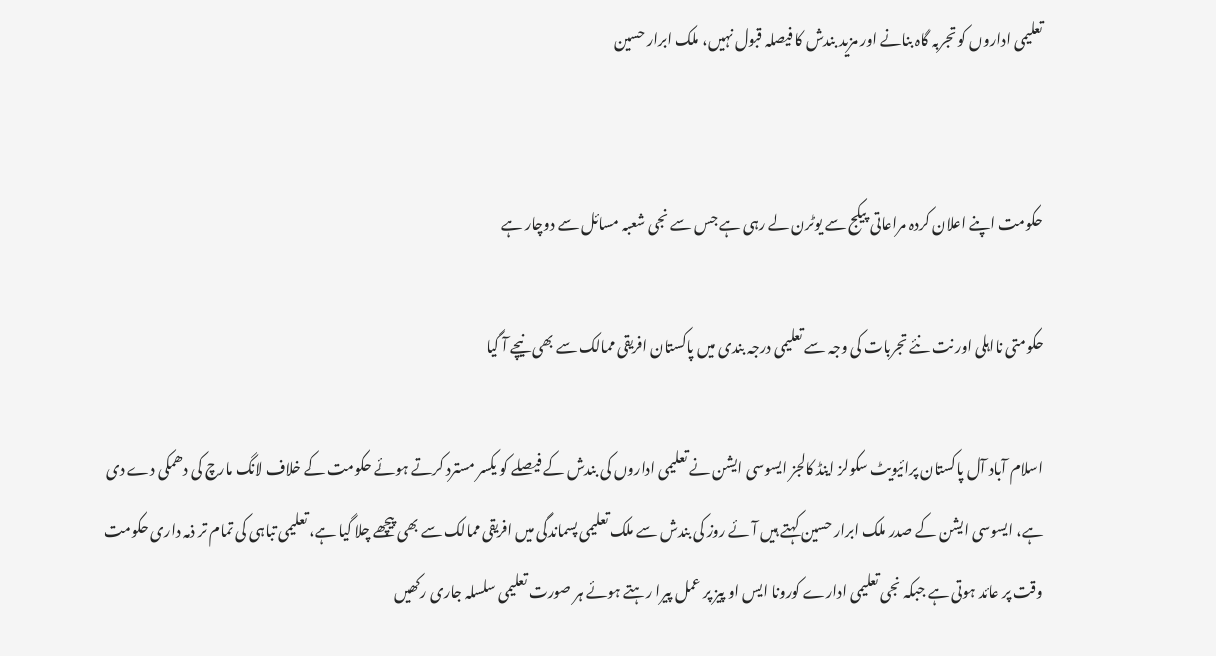تعلیمی اداروں کو تجربہ گاہ بنانے اور مزید بندش کا فیصلہ قبول نہیں، ملک ابرار حسین


حکومت اپنے اعلان کردہ مراعاتی پیکج سے یوٹرن لے رہی ہے جس سے نجی شعبہ مسائل سے دوچار ہے

حکومتی نااہلی اور نت نئے تجربات کی وجہ سے تعلیمی درجہ بندی میں پاکستان افریقی ممالک سے بھی نیچے آ گیا

اسلام آباد آل پاکستان پرائیویٹ سکولز اینڈ کالجز ایسوسی ایشن نے تعلیمی اداروں کی بندش کے فیصلے کو یکسر مسترد کرتے ہوئے حکومت کے خلاف لانگ مارچ کی دھمکی دے دی ہے، ایسوسی ایشن کے صدر ملک ابرار حسین کہتے ہیں آئے روز کی بندش سے ملک تعلیمی پسماندگی میں افریقی ممالک سے بھی پیچھے چلا گیا ہے، تعلیمی تباہی کی تمام تر ذمہ داری حکومت وقت پر عائد ہوتی ہے جبکہ نجی تعلیمی ادارے کورونا ایس او پیز پر عمل پیرا رہتے ہوئے ہر صورت تعلیمی سلسلہ جاری رکھیں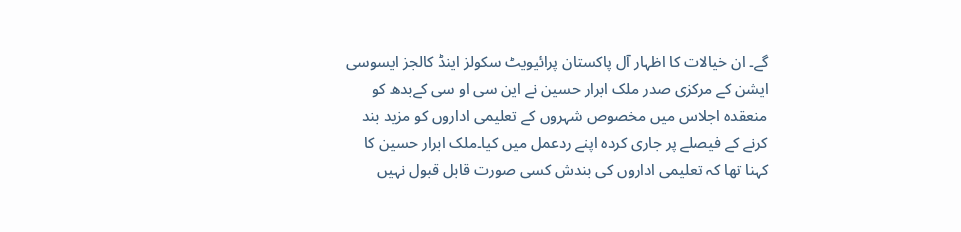گے۔ ان خیالات کا اظہار آل پاکستان پرائیویٹ سکولز اینڈ کالجز ایسوسی ایشن کے مرکزی صدر ملک ابرار حسین نے این سی او سی کےبدھ کو منعقدہ اجلاس میں مخصوص شہروں کے تعلیمی اداروں کو مزید بند کرنے کے فیصلے پر جاری کردہ اپنے ردعمل میں کیا۔ملک ابرار حسین کا کہنا تھا کہ تعلیمی اداروں کی بندش کسی صورت قابل قبول نہیں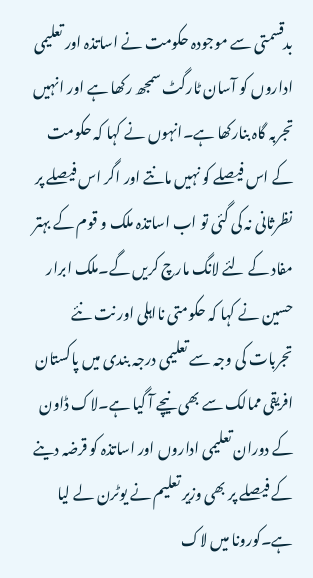بدقسمتی سے موجودہ حکومت نے اساتذہ اور تعلیمی اداروں کو آسان ٹارگٹ سمجھ رکھا ہے اور انہیں تجربہ گاہ بنارکھا ہے۔انہوں نے کہا کہ حکومت کے اس فیصلے کو نہیں مانتے اور اگر اس فیصلے پر نظرثانی نہ کی گئی تو اب اساتذہ ملک و قوم کے بہتر مفاد کے لئے لانگ مارچ کریں گے۔ملک ابرار حسین نے کہا کہ حکومتی نااہلی اور نت نئے تجربات کی وجہ سے تعلیمی درجہ بندی میں پاکستان افریقی ممالک سے بھی نیچے آ گیا ہے۔لاک ڈاون کے دوران تعلیمی اداروں اور اساتذہ کو قرضہ دینے کے فیصلے پر بھی وزیر تعلیم نے یوٹرن لے لیا ہے۔کورونا میں لاک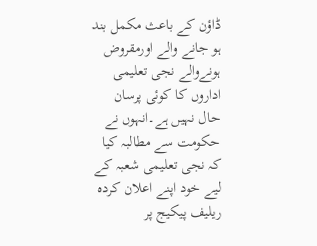ڈاؤن کے باعث مکمل بند ہو جانے والے اورمقروض ہونےوالے نجی تعلیمی اداروں کا کوئی پرسان حال نہیں ہے۔انہوں نے حکومت سے مطالبہ کیا کہ نجی تعلیمی شعبہ کے لیے خود اپنے اعلان کردہ ریلیف پیکیج پر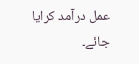عمل درآمد کرایا جائے۔